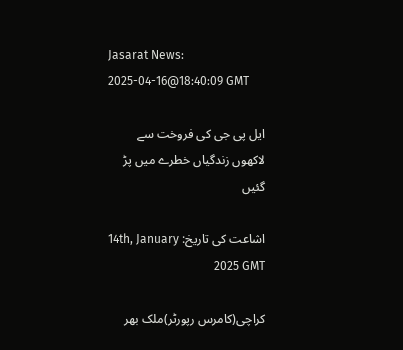Jasarat News:
2025-04-16@18:40:09 GMT

ایل پی جی کی فروخت سے لاکھوں زندگیاں خطرے میں پڑ گئیں

اشاعت کی تاریخ: 14th, January 2025 GMT

کراچی(کامرس رپورٹر)ملک بھر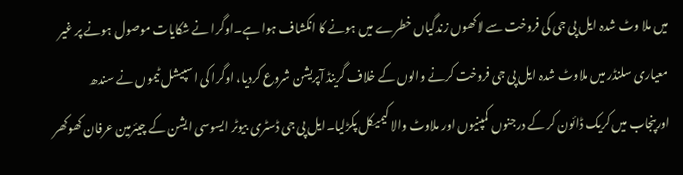میں ملا وٹ شدہ ایل پی جی کی فروخت سے لاکھوں زندگیاں خطرے میں ہونے کا انکشاف ہوا ہے۔اوگرا نے شکایات موصول ہونے پر غیر معیاری سلنڈر میں ملاوٹ شدہ ایل پی جی فروخت کرنے والوں کے خلاف گرینڈ آپریشن شروع کردیا، اوگرا کی اسپیشل ٹیموں نے سندھ اورپنجاب میں کریک ڈائون کر کے درجنوں کمپنیوں اور ملاوٹ والا کیمیکل پکڑلیا۔ایل پی جی ڈسٹری بیوٹر ایسوسی ایشن کے چیئرمین عرفان کھوکھر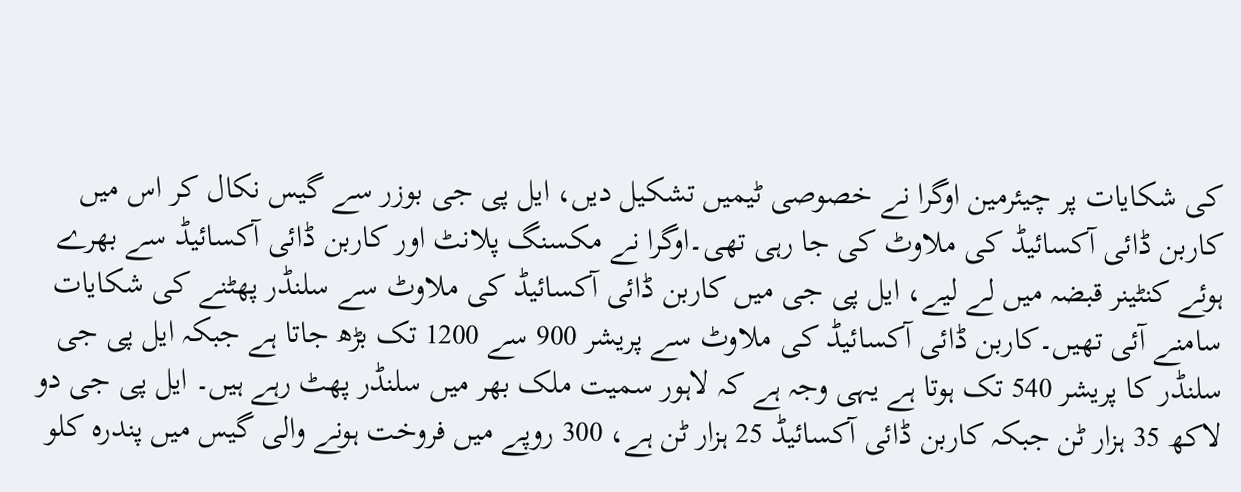کی شکایات پر چیئرمین اوگرا نے خصوصی ٹیمیں تشکیل دیں، ایل پی جی بوزر سے گیس نکال کر اس میں کاربن ڈائی آکسائیڈ کی ملاوٹ کی جا رہی تھی۔اوگرا نے مکسنگ پلانٹ اور کاربن ڈائی آکسائیڈ سے بھرے ہوئے کنٹینر قبضہ میں لے لیے، ایل پی جی میں کاربن ڈائی آکسائیڈ کی ملاوٹ سے سلنڈر پھٹنے کی شکایات سامنے آئی تھیں۔کاربن ڈائی آکسائیڈ کی ملاوٹ سے پریشر 900 سے 1200 تک بڑھ جاتا ہے جبکہ ایل پی جی سلنڈر کا پریشر 540 تک ہوتا ہے یہی وجہ ہے کہ لاہور سمیت ملک بھر میں سلنڈر پھٹ رہے ہیں۔ ایل پی جی دو لاکھ 35 ہزار ٹن جبکہ کاربن ڈائی آکسائیڈ 25 ہزار ٹن ہے، 300 روپے میں فروخت ہونے والی گیس میں پندرہ کلو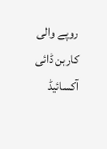روپے والی کاربن ڈائی آکسائیڈ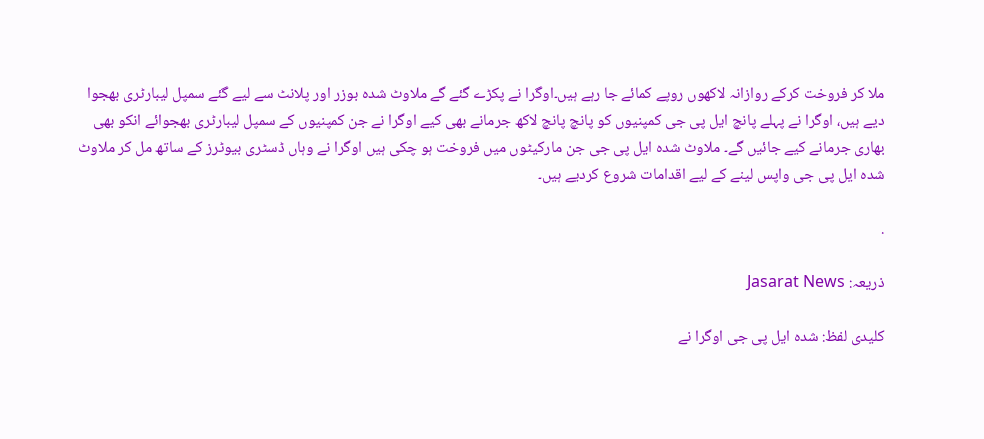ملا کر فروخت کرکے روازانہ لاکھوں روپے کمائے جا رہے ہیں۔اوگرا نے پکڑے گئے گے ملاوٹ شدہ بوزر اور پلانٹ سے لیے گئے سمپل لیبارٹری بھجوا دیے ہیں، اوگرا نے پہلے پانچ ایل پی جی کمپنیوں کو پانچ پانچ لاکھ جرمانے بھی کیے اوگرا نے جن کمپنیوں کے سمپل لیبارٹری بھجوائے انکو بھی بھاری جرمانے کیے جائیں گے۔ ملاوٹ شدہ ایل پی جی جن مارکیٹوں میں فروخت ہو چکی ہیں اوگرا نے وہاں ڈسٹری بیوٹرز کے ساتھ مل کر ملاوٹ شدہ ایل پی جی واپس لینے کے لیے اقدامات شروع کردیے ہیں۔

.

ذریعہ: Jasarat News

کلیدی لفظ: شدہ ایل پی جی اوگرا نے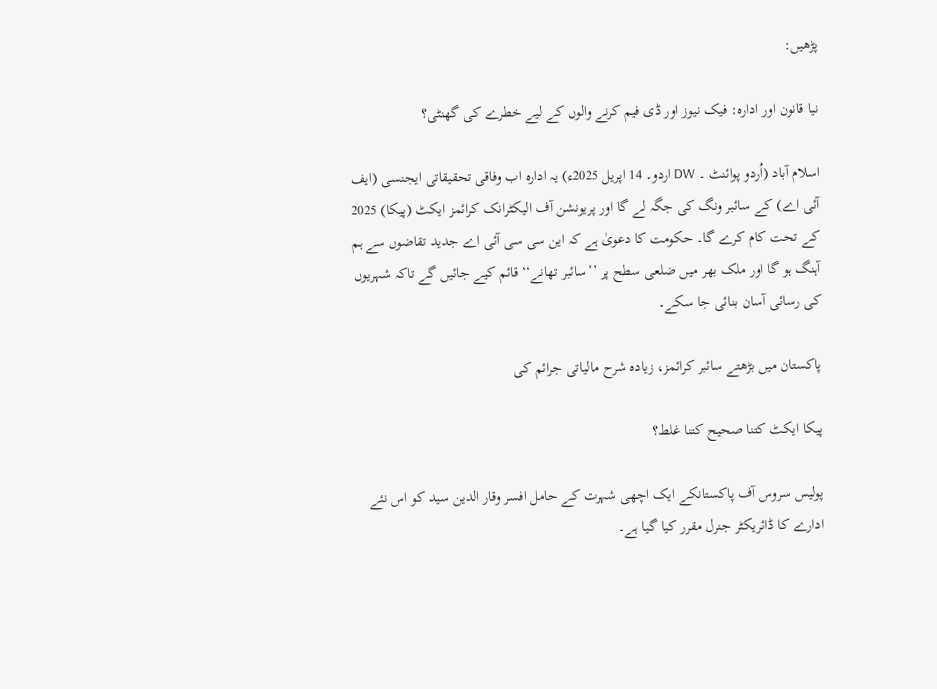پڑھیں:

نیا قانون اور ادارہ: فیک نیوز اور ڈی فیم کرنے والوں کے لیے خطرے کی گھنٹی؟

اسلام آباد (اُردو پوائنٹ ۔ DW اردو۔ 14 اپریل 2025ء) یہ ادارہ اب وفاقی تحقیقاتی ایجنسی (ایف آئی اے) کے سائبر ونگ کی جگہ لے گا اور پریونشن آف الیکٹرانک کرائمز ایکٹ (پیکا) 2025 کے تحت کام کرے گا۔ حکومت کا دعویٰ ہے کہ این سی سی آئی اے جدید تقاضوں سے ہم آہنگ ہو گا اور ملک بھر میں ضلعی سطح پر ’’سائبر تھانے‘‘ قائم کیے جائیں گے تاکہ شہریوں کی رسائی آسان بنائی جا سکے۔

پاکستان میں بڑھتے سائبر کرائمز، زیادہ شرح مالیاتی جرائم کی

پیکا ایکٹ کتنا صحیح کتنا غلط؟

پولیس سروس آف پاکستانکے ایک اچھی شہرت کے حامل افسر وقار الدین سید کو اس نئے ادارے کا ڈائریکٹر جنرل مقرر کیا گیا ہے۔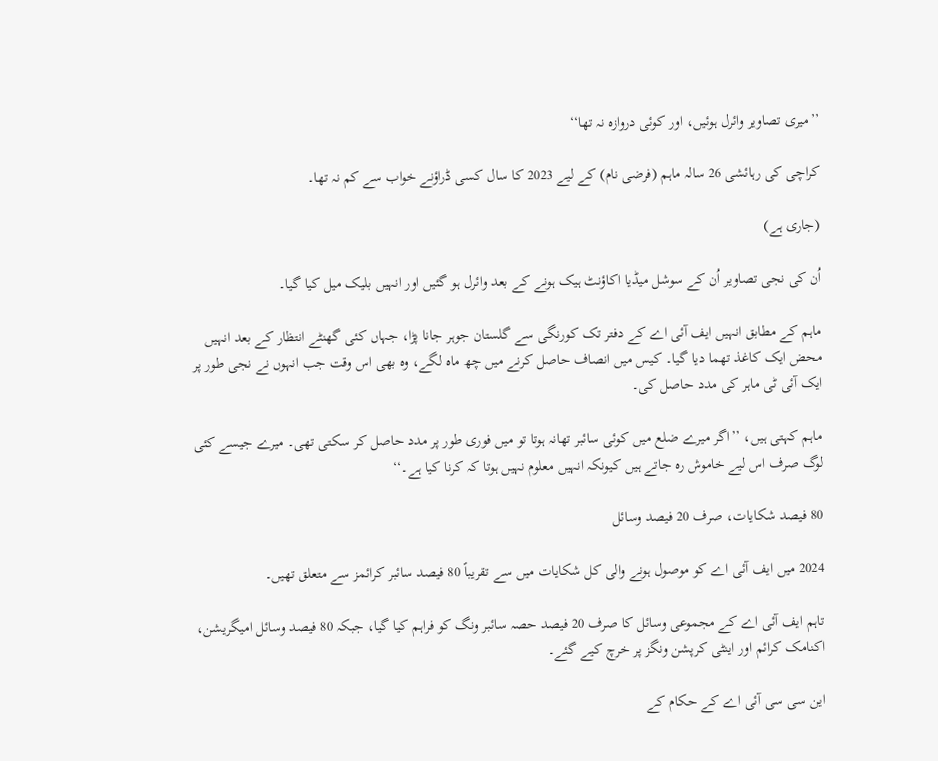’’میری تصاویر وائرل ہوئیں، اور کوئی دروازہ نہ تھا‘‘

کراچی کی رہائشی 26 سالہ ماہم (فرضی نام) کے لیے 2023 کا سال کسی ڈراؤنے خواب سے کم نہ تھا۔

(جاری ہے)

اُن کی نجی تصاویر اُن کے سوشل میڈیا اکاؤنٹ ہیک ہونے کے بعد وائرل ہو گئیں اور انہیں بلیک میل کیا گیا۔

ماہم کے مطابق انہیں ایف آئی اے کے دفتر تک کورنگی سے گلستان جوہر جانا پڑا، جہاں کئی گھنٹے انتظار کے بعد انہیں محض ایک کاغذ تھما دیا گیا۔ کیس میں انصاف حاصل کرنے میں چھ ماہ لگے، وہ بھی اس وقت جب انہوں نے نجی طور پر ایک آئی ٹی ماہر کی مدد حاصل کی۔

ماہم کہتی ہیں، ’’اگر میرے ضلع میں کوئی سائبر تھانہ ہوتا تو میں فوری طور پر مدد حاصل کر سکتی تھی۔ میرے جیسے کئی لوگ صرف اس لیے خاموش رہ جاتے ہیں کیونکہ انہیں معلوم نہیں ہوتا کہ کرنا کیا ہے۔‘‘

80 فیصد شکایات، صرف 20 فیصد وسائل

2024 میں ایف آئی اے کو موصول ہونے والی کل شکایات میں سے تقریباً 80 فیصد سائبر کرائمز سے متعلق تھیں۔

تاہم ایف آئی اے کے مجموعی وسائل کا صرف 20 فیصد حصہ سائبر ونگ کو فراہم کیا گیا، جبکہ 80 فیصد وسائل امیگریشن، اکنامک کرائم اور اینٹی کرپشن ونگز پر خرچ کیے گئے۔

این سی سی آئی اے کے حکام کے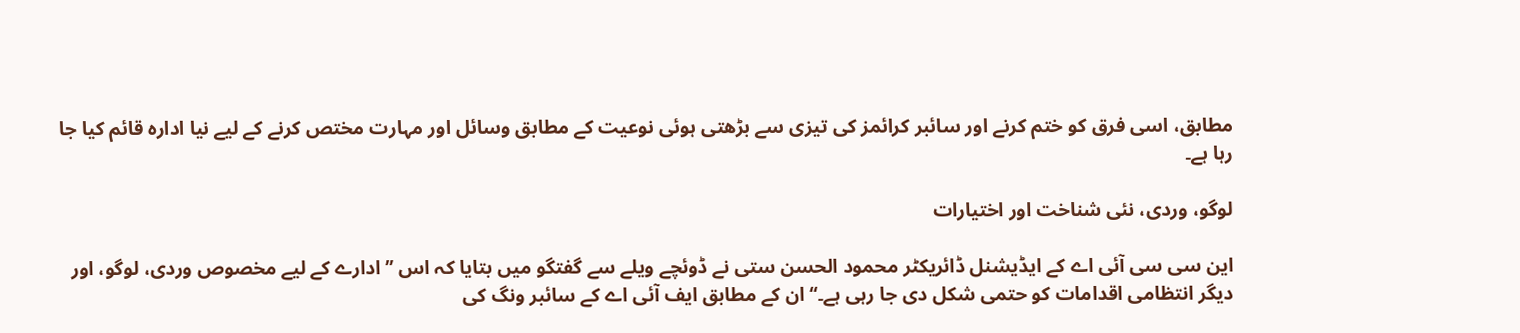مطابق، اسی فرق کو ختم کرنے اور سائبر کرائمز کی تیزی سے بڑھتی ہوئی نوعیت کے مطابق وسائل اور مہارت مختص کرنے کے لیے نیا ادارہ قائم کیا جا رہا ہے۔

لوگو، وردی، نئی شناخت اور اختیارات

این سی سی آئی اے کے ایڈیشنل ڈائریکٹر محمود الحسن ستی نے ڈوئچے ویلے سے گفتگو میں بتایا کہ اس ’’ادارے کے لیے مخصوص وردی، لوگو، اور دیگر انتظامی اقدامات کو حتمی شکل دی جا رہی ہے۔‘‘ ان کے مطابق ایف آئی اے کے سائبر ونگ کی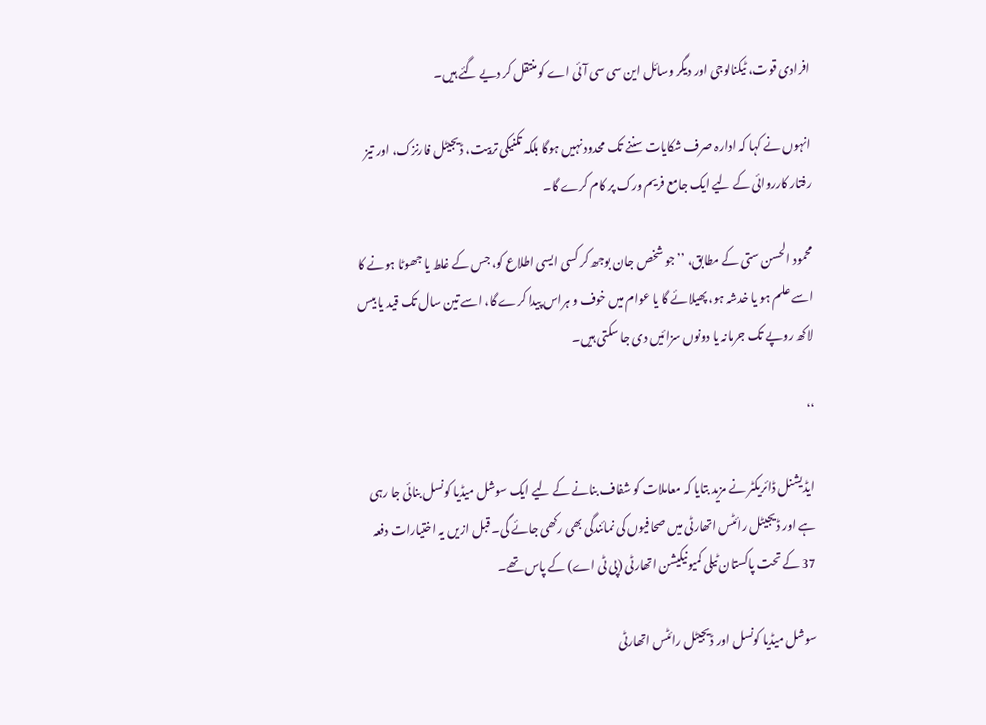افرادی قوت، ٹیکنالوجی اور دیگر وسائل این سی سی آئی اے کو منتقل کر دیے گئے ہیں۔

انہوں نے کہا کہ ادارہ صرف شکایات سننے تک محدود نہیں ہوگا بلکہ تکنیکی تربیت، ڈیجیٹل فارنزک، اور تیز رفتار کارروائی کے لیے ایک جامع فریم ورک پر کام کرے گا۔

محمود الحسن ستی کے مطابق، ’’جو شخص جان بوجھ کر کسی ایسی اطلاع کو، جس کے غلط یا جھوٹا ہونے کا اسے علم ہو یا خدشہ ہو، پھیلائے گا یا عوام میں خوف و ہراس پیدا کرے گا، اسے تین سال تک قید یا بیس لاکھ روپے تک جرمانہ یا دونوں سزائیں دی جا سکتی ہیں۔

‘‘

ایڈیشنل ڈائریکٹر نے مزید بتایا کہ معاملات کو شفاف بنانے کے لیے ایک سوشل میڈیا کونسل بنائی جا رہی ہے اور ڈیجیٹل رائٹس اتھارٹی میں صحافیوں کی نمائندگی بھی رکھی جائے گی۔ قبل ازیں یہ اختیارات دفعہ 37 کے تحت پاکستان ٹیلی کمیونیکیشن اتھارٹی (پی ٹی اے) کے پاس تھے۔

سوشل میڈیا کونسل اور ڈیجیٹل رائٹس اتھارٹی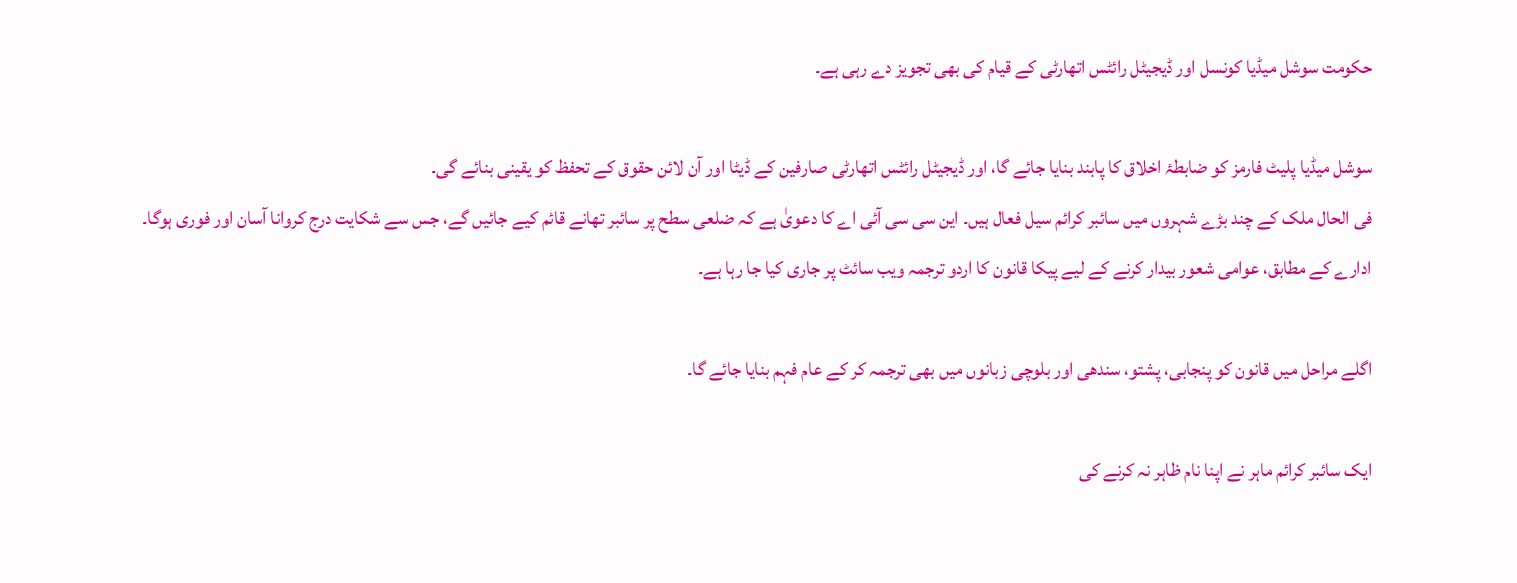حکومت سوشل میڈیا کونسل اور ڈیجیٹل رائٹس اتھارٹی کے قیام کی بھی تجویز دے رہی ہے۔

سوشل میڈیا پلیٹ فارمز کو ضابطۂ اخلاق کا پابند بنایا جائے گا، اور ڈیجیٹل رائٹس اتھارٹی صارفین کے ڈیٹا اور آن لائن حقوق کے تحفظ کو یقینی بنائے گی۔
فی الحال ملک کے چند بڑے شہروں میں سائبر کرائم سیل فعال ہیں۔ این سی سی آئی اے کا دعویٰ ہے کہ ضلعی سطح پر سائبر تھانے قائم کیے جائیں گے، جس سے شکایت درج کروانا آسان اور فوری ہوگا۔
ادارے کے مطابق، عوامی شعور بیدار کرنے کے لیے پیکا قانون کا اردو ترجمہ ویب سائٹ پر جاری کیا جا رہا ہے۔

اگلے مراحل میں قانون کو پنجابی، پشتو، سندھی اور بلوچی زبانوں میں بھی ترجمہ کر کے عام فہم بنایا جائے گا۔

ایک سائبر کرائم ماہر نے اپنا نام ظاہر نہ کرنے کی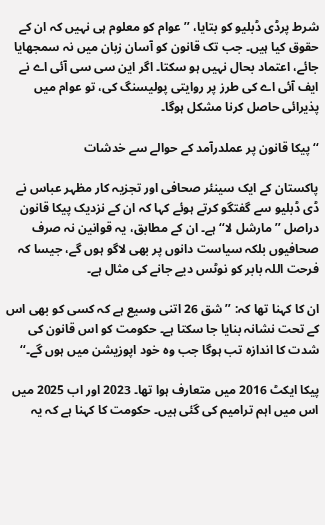شرط پرڈی ڈبلیو کو بتایا، ’’عوام کو معلوم ہی نہیں کہ ان کے حقوق کیا ہیں۔ جب تک قانون کو آسان زبان میں نہ سمجھایا جائے، اعتماد بحال نہیں ہو سکتا۔ اگر این سی سی آئی اے نے ایف آئی اے کی طرز پر روایتی پولیسنگ کی، تو عوام میں پذیرائی حاصل کرنا مشکل ہوگا۔

‘‘ پیکا قانون پر عملدرآمد کے حوالے سے خدشات

پاکستان کے ایک سینئر صحافی اور تجزیہ کار مظہر عباس نے ڈی ڈبلیو سے گفتگو کرتے ہوئے کہا کہ ان کے نزدیک پیکا قانون دراصل ’’مارشل لا‘‘ ہے۔ ان کے مطابق، یہ قوانین نہ صرف صحافیوں بلکہ سیاست دانوں پر بھی لاگو ہوں گے، جیسا کہ فرحت اللہ بابر کو نوٹس دیے جانے کی مثال ہے۔

ان کا کہنا تھا کہ: ’’شق 26 اتنی وسیع ہے کہ کسی کو بھی اس کے تحت نشانہ بنایا جا سکتا ہے۔ حکومت کو اس قانون کی شدت کا اندازہ تب ہوگا جب وہ خود اپوزیشن میں ہوں گے۔‘‘

پیکا ایکٹ 2016 میں متعارف ہوا تھا۔ 2023 اور اب 2025 میں اس میں اہم ترامیم کی گئی ہیں۔ حکومت کا کہنا ہے کہ یہ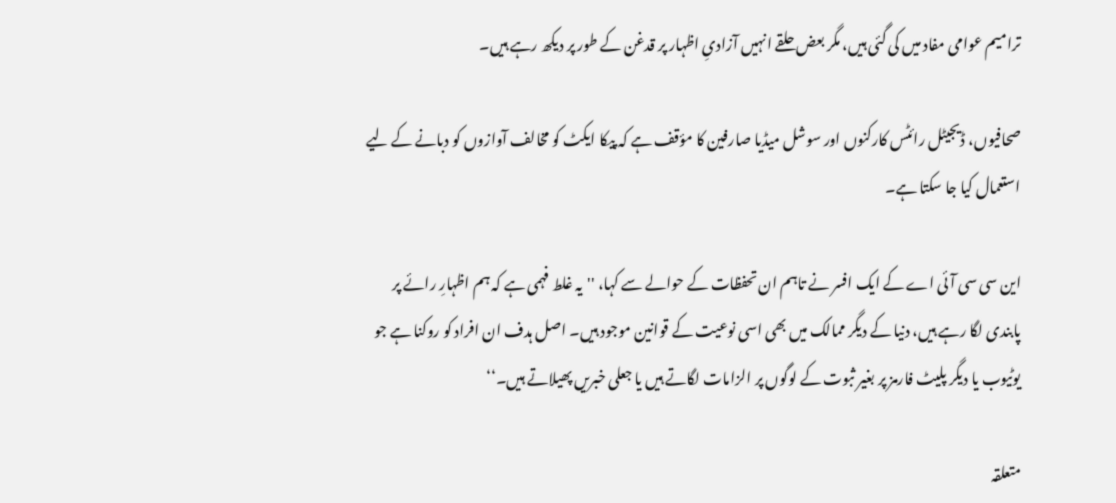ترامیم عوامی مفاد میں کی گئی ہیں، مگر بعض حلقے انہیں آزادیِ اظہار پر قدغن کے طور پر دیکھ رہے ہیں۔

صحافیوں، ڈیجیٹل رائٹس کارکنوں اور سوشل میڈیا صارفین کا مؤقف ہے کہ پیکا ایکٹ کو مخالف آوازوں کو دبانے کے لیے استعمال کیا جا سکتا ہے۔

این سی سی آئی اے کے ایک افسر نے تاہم ان تحفظات کے حوالے سے کہا، ''یہ غلط فہمی ہے کہ ہم اظہارِ رائے پر پابندی لگا رہے ہیں، دنیا کے دیگر ممالک میں بھی اسی نوعیت کے قوانین موجود ہیں۔ اصل ہدف ان افراد کو روکنا ہے جو یوٹیوب یا دیگر پلیٹ فارمز پر بغیر ثبوت کے لوگوں پر الزامات لگاتے ہیں یا جعلی خبریں پھیلاتے ہیں۔‘‘

متعلقہ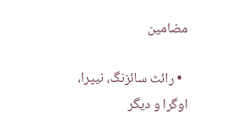مضامین

  • رائٹ سائزنگ، نیپرا، اوگرا و دیگر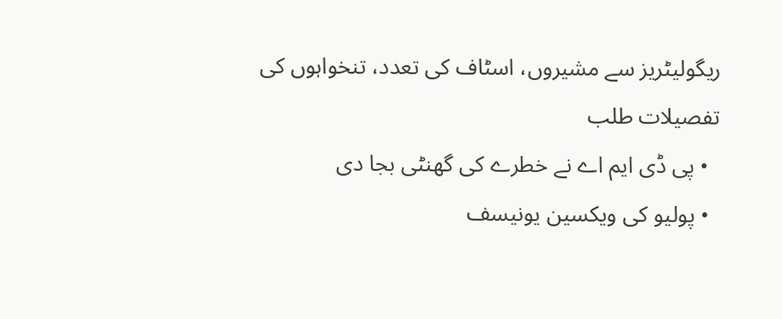ریگولیٹریز سے مشیروں، اسٹاف کی تعدد، تنخواہوں کی تفصیلات طلب
  • پی ڈی ایم اے نے خطرے کی گھنٹی بجا دی
  • پولیو کی ویکسین یونیسف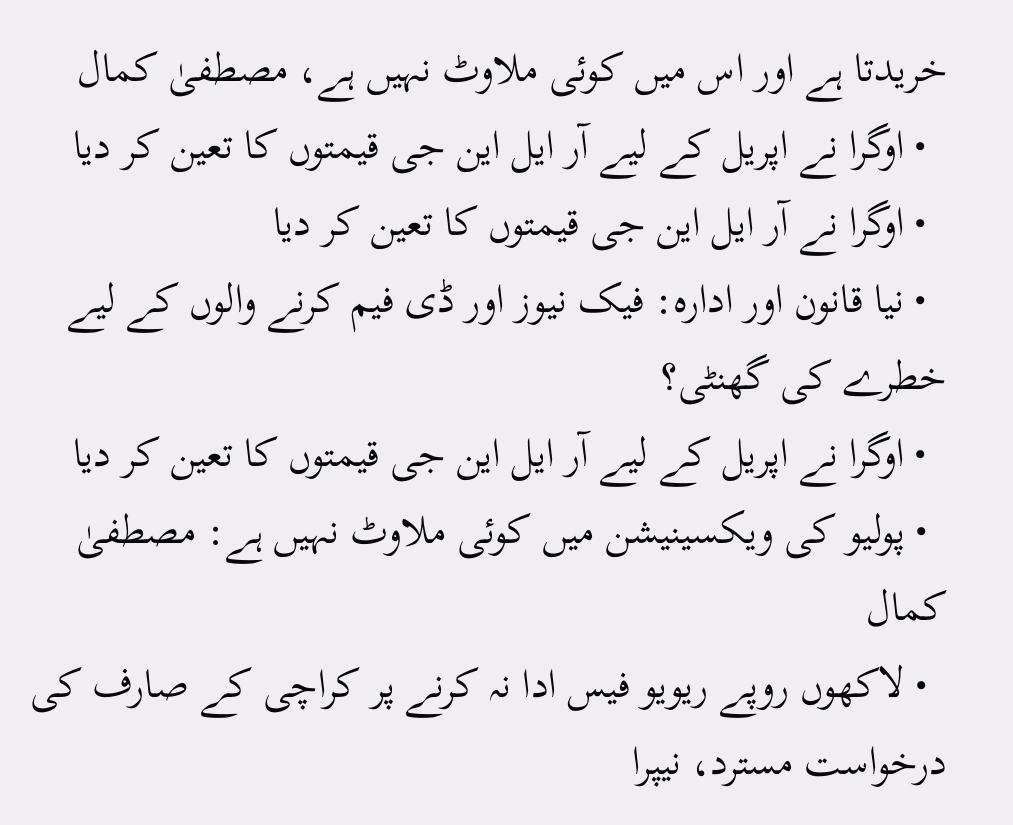خریدتا ہے اور اس میں کوئی ملاوٹ نہیں ہے، مصطفیٰ کمال
  • اوگرا نے اپریل کے لیے آر ایل این جی قیمتوں کا تعین کر دیا
  • اوگرا نے آر ایل این جی قیمتوں کا تعین کر دیا
  • نیا قانون اور ادارہ: فیک نیوز اور ڈی فیم کرنے والوں کے لیے خطرے کی گھنٹی؟
  • اوگرا نے اپریل کے لیے آر ایل این جی قیمتوں کا تعین کر دیا
  • پولیو کی ویکسینیشن میں کوئی ملاوٹ نہیں ہے: مصطفیٰ کمال
  • لاکھوں روپے ریویو فیس ادا نہ کرنے پر کراچی کے صارف کی درخواست مسترد، نیپرا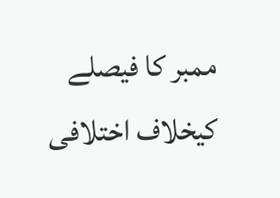ممبر کا فیصلے کیخلاف اختلافی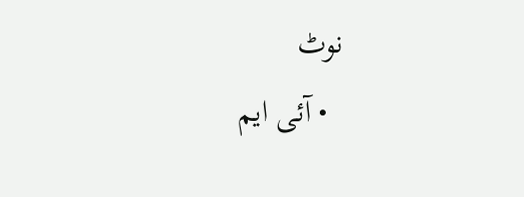نوٹ
  • آئی ایم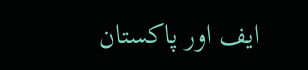ایف اور پاکستان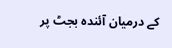کے درمیان آئندہ بجٹ پر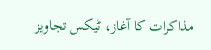مذاکرات کا آغاز، ٹیکس تجاویز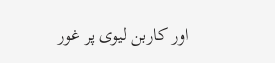اور کاربن لیوی پر غور